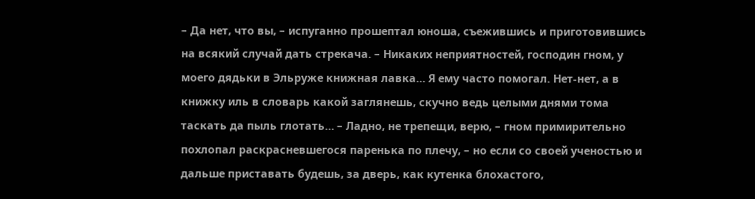– Да нет, что вы, – испуганно прошептал юноша, съежившись и приготовившись на всякий случай дать стрекача. – Никаких неприятностей, господин гном, у моего дядьки в Эльруже книжная лавка… Я ему часто помогал. Нет-нет, а в книжку иль в словарь какой заглянешь, скучно ведь целыми днями тома таскать да пыль глотать… – Ладно, не трепещи, верю, – гном примирительно похлопал раскрасневшегося паренька по плечу, – но если со своей ученостью и дальше приставать будешь, за дверь, как кутенка блохастого,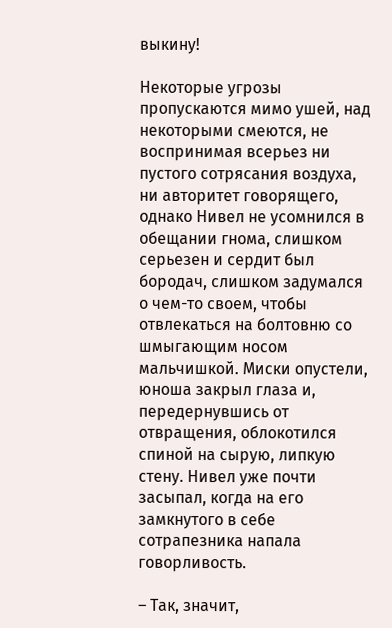выкину!

Некоторые угрозы пропускаются мимо ушей, над некоторыми смеются, не воспринимая всерьез ни пустого сотрясания воздуха, ни авторитет говорящего, однако Нивел не усомнился в обещании гнома, слишком серьезен и сердит был бородач, слишком задумался о чем-то своем, чтобы отвлекаться на болтовню со шмыгающим носом мальчишкой. Миски опустели, юноша закрыл глаза и, передернувшись от отвращения, облокотился спиной на сырую, липкую стену. Нивел уже почти засыпал, когда на его замкнутого в себе сотрапезника напала говорливость.

– Так, значит,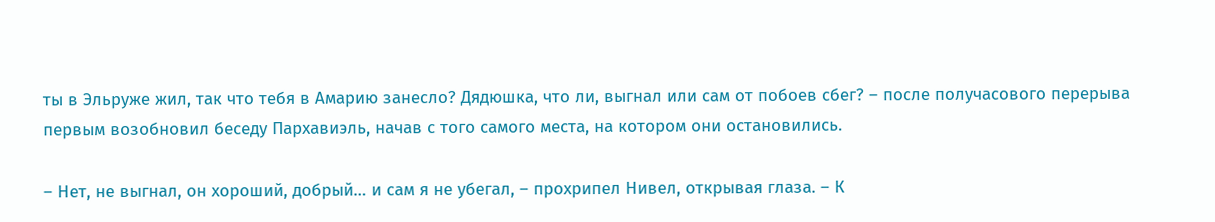ты в Эльруже жил, так что тебя в Амарию занесло? Дядюшка, что ли, выгнал или сам от побоев сбег? – после получасового перерыва первым возобновил беседу Пархавиэль, начав с того самого места, на котором они остановились.

– Нет, не выгнал, он хороший, добрый… и сам я не убегал, – прохрипел Нивел, открывая глаза. – К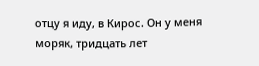отцу я иду, в Кирос. Он у меня моряк, тридцать лет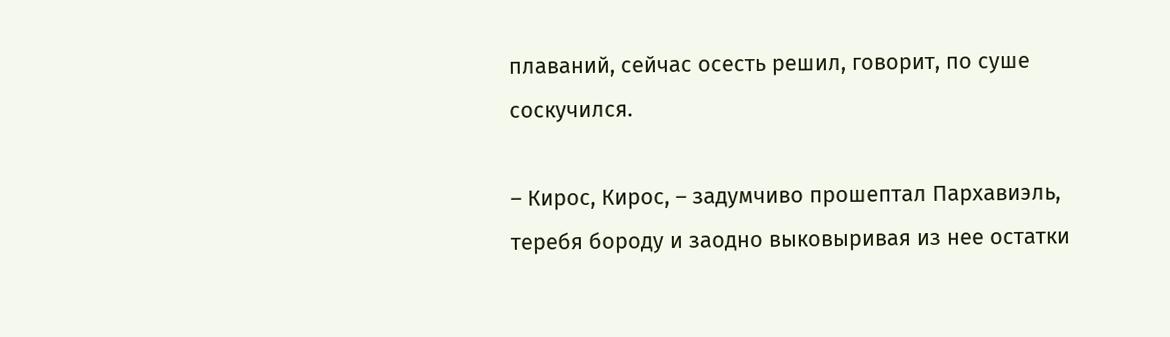плаваний, сейчас осесть решил, говорит, по суше соскучился.

– Кирос, Кирос, – задумчиво прошептал Пархавиэль, теребя бороду и заодно выковыривая из нее остатки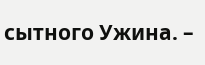сытного Ужина. –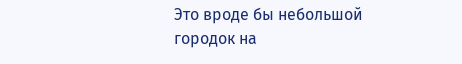Это вроде бы небольшой городок на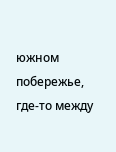южном побережье, где-то между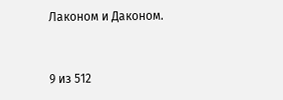Лаконом и Даконом.



9 из 512